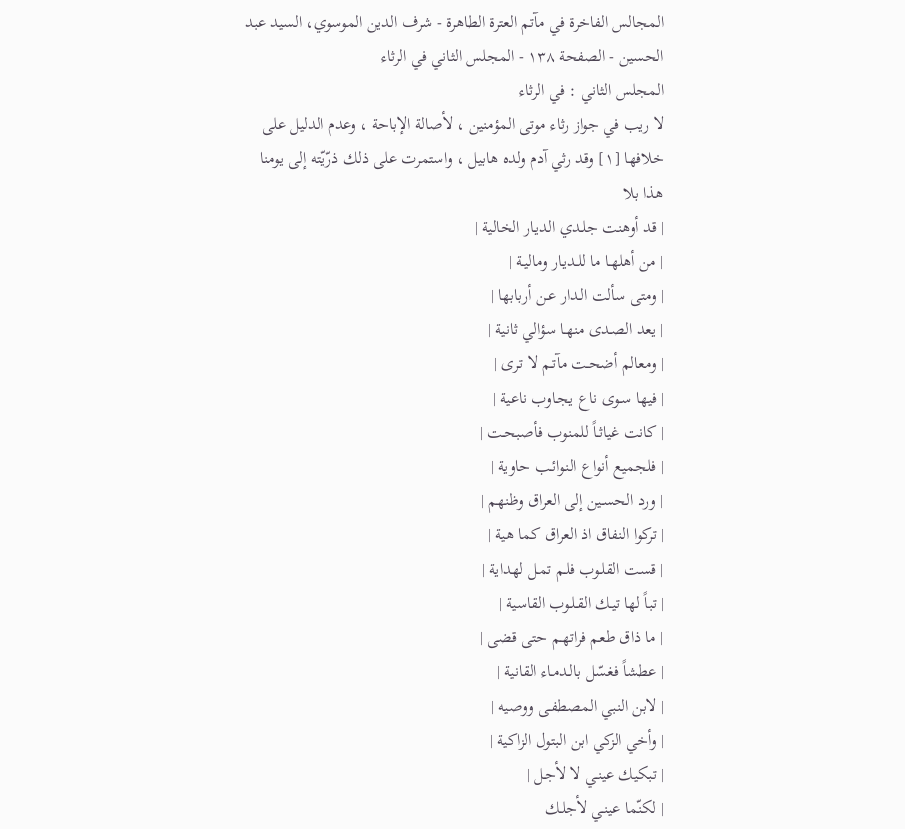المجالس الفاخرة في مآتم العترة الطاهرة - شرف الدين الموسوي، السيد عبد الحسين - الصفحة ١٣٨ - المجلس الثاني في الرثاء
المجلس الثاني : في الرثاء
لا ريب في جواز رثاء موتى المؤمنين ، لأصالة الإباحة ، وعدم الدليل على خلافها [١] وقد رثي آدم ولده هابيل ، واستمرت على ذلك ذرّيّته إلى يومنا هذا بلا
| قد أوهنت جلـدي الديـار الخالية |
| من أهلهـا ما للـديـار وماليـة |
| ومتى سألت الـدار عـن أربابها |
| يعد الصـدى منهـا سؤالي ثانية |
| ومعالم أضحـت مآتـم لا تـرى |
| فيها سـوى ناع يجـاوب ناعية |
| كانت غياثـاً للمنوب فأصبحـت |
| فلجميع أنواع النـوائـب حاوية |
| ورد الحسـين إلى العراق وظنهم |
| تركوا النفاق اذ العراق كما هية |
| قست القلـوب فلـم تمـل لهداية |
| تباً لها تيـك القـلـوب القاسية |
| ما ذاق طعم فراتهـم حتى قضى |
| عطشاً فغسّل بالـدمـاء القانية |
| لابن النبي المصطفـى ووصيه |
| وأخي الزكي ابن البتول الزاكية |
| تبكيك عينـي لا لأجـل |
| لكنّما عينـي لأجلـك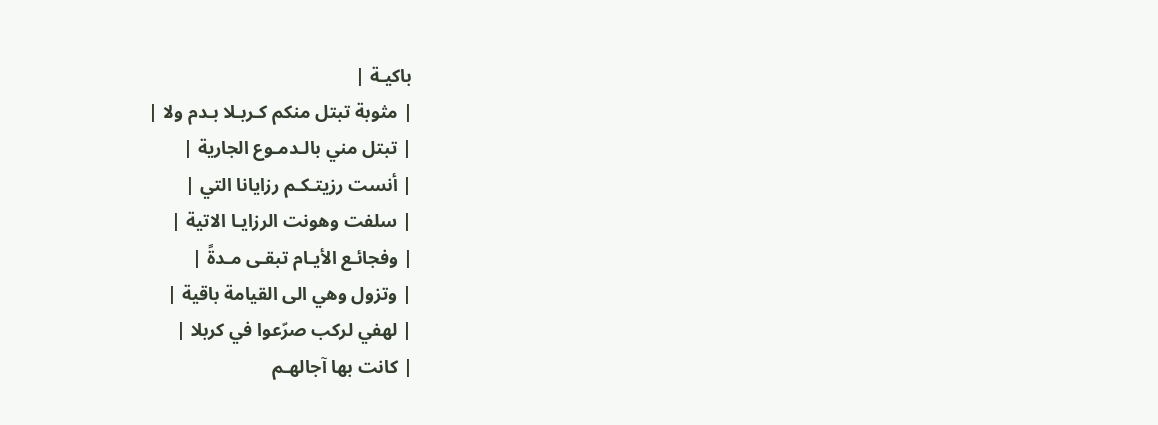باكيـة |
| مثوبة تبتل منكم كـربـلا بـدم ولا |
| تبتل مني بالـدمـوع الجارية |
| أنست رزيتـكـم رزايانا التي |
| سلفت وهونت الرزايـا الاتية |
| وفجائـع الأيـام تبقـى مـدةً |
| وتزول وهي الى القيامة باقية |
| لهفي لركب صرّعوا في كربلا |
| كانت بها آجالهـم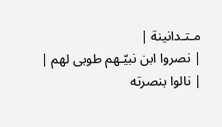مـتـدانينة |
| نصروا ابن نبيّـهم طوبى لهم |
| نالوا بنصرته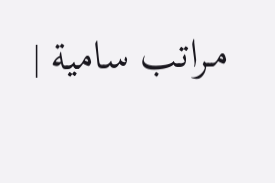مـراتب سامية |